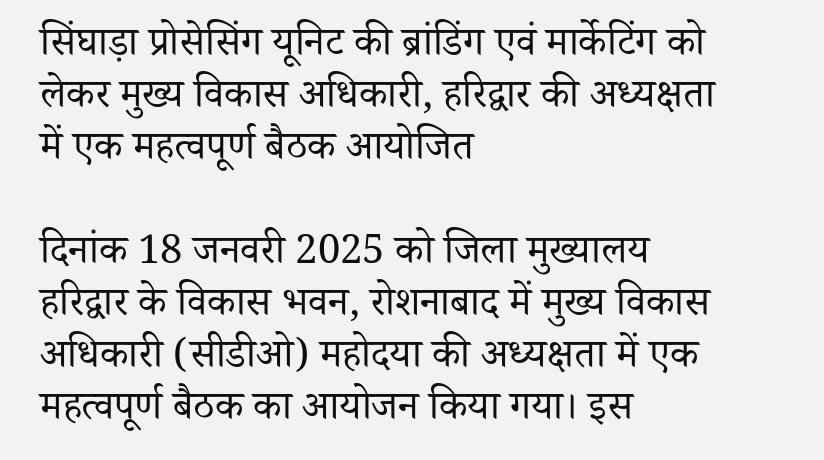सिंघाड़ा प्रोसेसिंग यूनिट की ब्रांडिंग एवं मार्केटिंग को लेकर मुख्य विकास अधिकारी, हरिद्वार की अध्यक्षता में एक महत्वपूर्ण बैठक आयोजित

दिनांक 18 जनवरी 2025 को जिला मुख्यालय हरिद्वार के विकास भवन, रोशनाबाद में मुख्य विकास अधिकारी (सीडीओ) महोदया की अध्यक्षता में एक महत्वपूर्ण बैठक का आयोजन किया गया। इस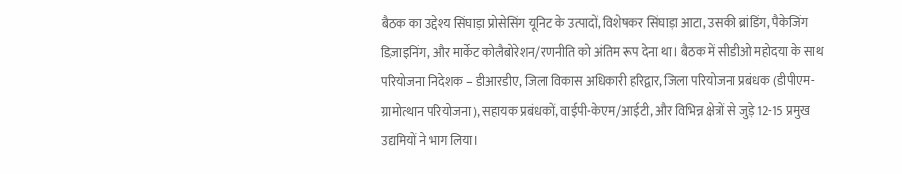बैठक का उद्देश्य सिंघाड़ा प्रोसेसिंग यूनिट के उत्पादों, विशेषकर सिंघाड़ा आटा, उसकी ब्रांडिंग, पैकेजिंग डिज़ाइनिंग, और मार्केट कोलैबोरेशन/रणनीति को अंतिम रूप देना था। बैठक में सीडीओ महोदया के साथ परियोजना निदेशक – डीआरडीए, जिला विकास अधिकारी हरिद्वार, जिला परियोजना प्रबंधक (डीपीएम-ग्रामोत्थान परियोजना), सहायक प्रबंधकों, वाईपी-केएम/आईटी, और विभिन्न क्षेत्रों से जुड़े 12-15 प्रमुख उद्यमियों ने भाग लिया।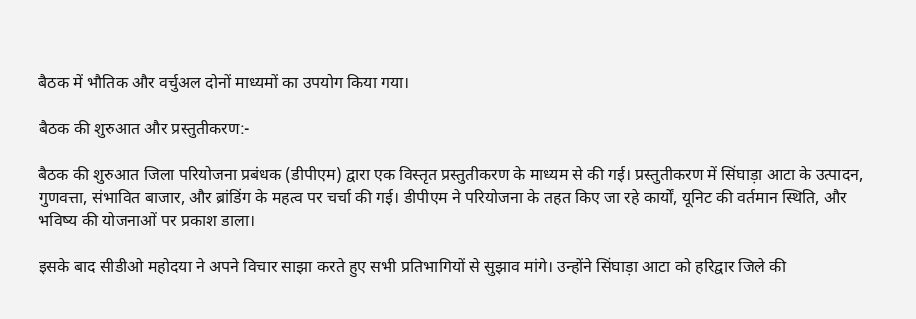बैठक में भौतिक और वर्चुअल दोनों माध्यमों का उपयोग किया गया।

बैठक की शुरुआत और प्रस्तुतीकरण:-

बैठक की शुरुआत जिला परियोजना प्रबंधक (डीपीएम) द्वारा एक विस्तृत प्रस्तुतीकरण के माध्यम से की गई। प्रस्तुतीकरण में सिंघाड़ा आटा के उत्पादन, गुणवत्ता, संभावित बाजार, और ब्रांडिंग के महत्व पर चर्चा की गई। डीपीएम ने परियोजना के तहत किए जा रहे कार्यों, यूनिट की वर्तमान स्थिति, और भविष्य की योजनाओं पर प्रकाश डाला।

इसके बाद सीडीओ महोदया ने अपने विचार साझा करते हुए सभी प्रतिभागियों से सुझाव मांगे। उन्होंने सिंघाड़ा आटा को हरिद्वार जिले की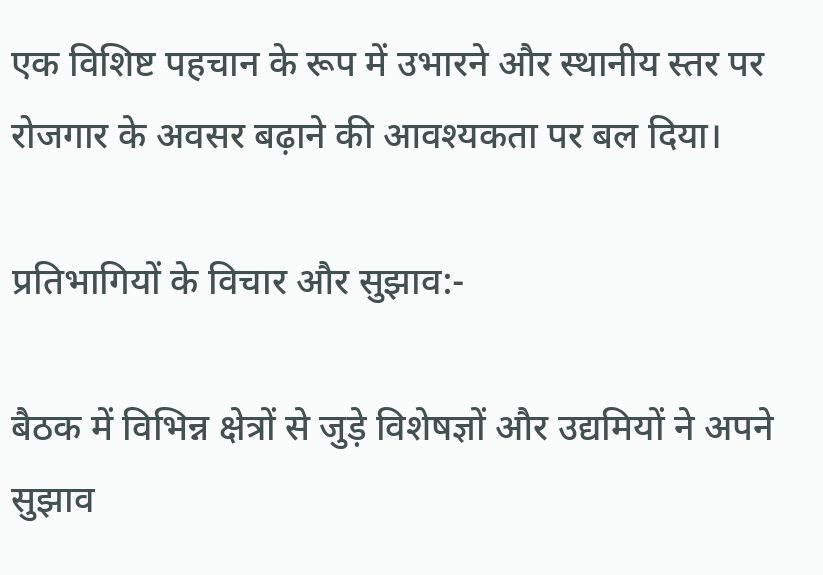एक विशिष्ट पहचान के रूप में उभारने और स्थानीय स्तर पर रोजगार के अवसर बढ़ाने की आवश्यकता पर बल दिया।

प्रतिभागियों के विचार और सुझाव:-

बैठक में विभिन्न क्षेत्रों से जुड़े विशेषज्ञों और उद्यमियों ने अपने सुझाव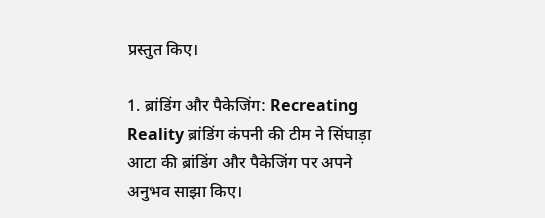प्रस्तुत किए।

1. ब्रांडिंग और पैकेजिंग: Recreating Reality ब्रांडिंग कंपनी की टीम ने सिंघाड़ा आटा की ब्रांडिंग और पैकेजिंग पर अपने अनुभव साझा किए।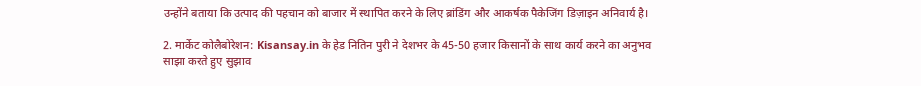उन्होंने बताया कि उत्पाद की पहचान को बाजार में स्थापित करने के लिए ब्रांडिंग और आकर्षक पैकेजिंग डिज़ाइन अनिवार्य है।

2. मार्केट कोलैबोरेशन: Kisansay.in के हेड नितिन पुरी ने देशभर के 45-50 हजार किसानों के साथ कार्य करने का अनुभव साझा करते हुए सुझाव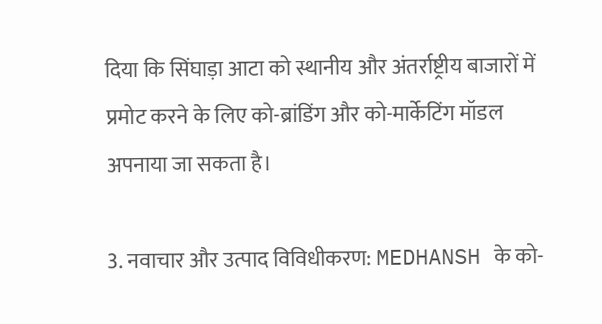दिया कि सिंघाड़ा आटा को स्थानीय और अंतर्राष्ट्रीय बाजारों में प्रमोट करने के लिए को-ब्रांडिंग और को-मार्केटिंग मॉडल अपनाया जा सकता है।

3. नवाचार और उत्पाद विविधीकरण: MEDHANSH के को-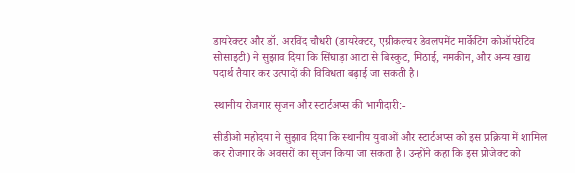डायरेक्टर और डॉ. अरविंद चौधरी (डायरेक्टर, एग्रीकल्चर डेवलपमेंट मार्केटिंग कोऑपरेटिव सोसाइटी) ने सुझाव दिया कि सिंघाड़ा आटा से बिस्कुट, मिठाई, नमकीन, और अन्य खाद्य पदार्थ तैयार कर उत्पादों की विविधता बढ़ाई जा सकती है।

स्थानीय रोजगार सृजन और स्टार्टअप्स की भागीदारी:-

सीडीओ महोदया ने सुझाव दिया कि स्थानीय युवाओं और स्टार्टअप्स को इस प्रक्रिया में शामिल कर रोजगार के अवसरों का सृजन किया जा सकता है। उन्होंने कहा कि इस प्रोजेक्ट को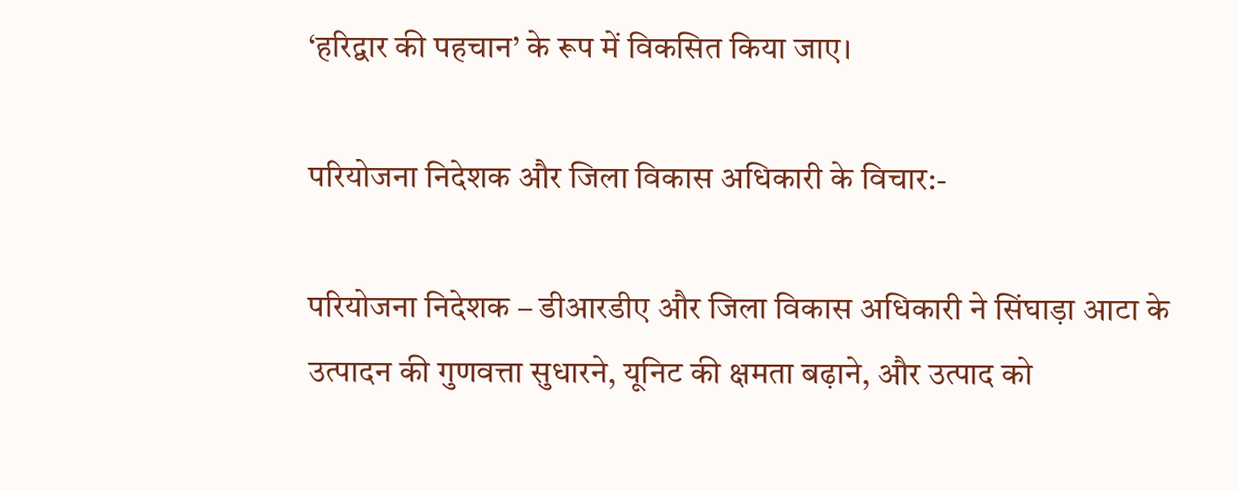‘हरिद्वार की पहचान’ के रूप में विकसित किया जाए।

परियोजना निदेशक और जिला विकास अधिकारी के विचार:-

परियोजना निदेशक – डीआरडीए और जिला विकास अधिकारी ने सिंघाड़ा आटा के उत्पादन की गुणवत्ता सुधारने, यूनिट की क्षमता बढ़ाने, और उत्पाद को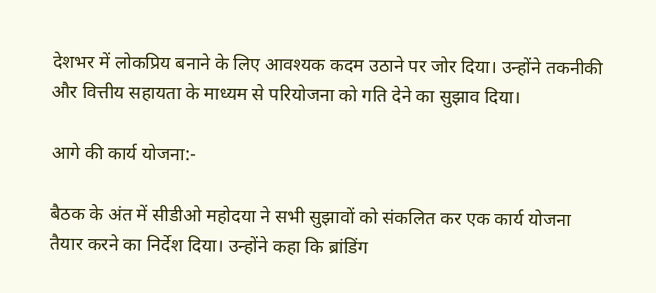देशभर में लोकप्रिय बनाने के लिए आवश्यक कदम उठाने पर जोर दिया। उन्होंने तकनीकी और वित्तीय सहायता के माध्यम से परियोजना को गति देने का सुझाव दिया।

आगे की कार्य योजना:-

बैठक के अंत में सीडीओ महोदया ने सभी सुझावों को संकलित कर एक कार्य योजना तैयार करने का निर्देश दिया। उन्होंने कहा कि ब्रांडिंग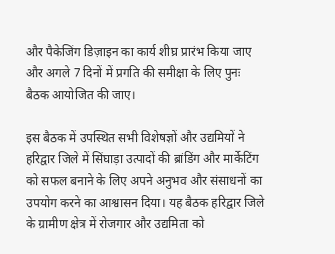और पैकेजिंग डिज़ाइन का कार्य शीघ्र प्रारंभ किया जाए और अगले 7 दिनों में प्रगति की समीक्षा के लिए पुनः बैठक आयोजित की जाए।

इस बैठक में उपस्थित सभी विशेषज्ञों और उद्यमियों ने हरिद्वार जिले में सिंघाड़ा उत्पादों की ब्रांडिंग और मार्केटिंग को सफल बनाने के लिए अपने अनुभव और संसाधनों का उपयोग करने का आश्वासन दिया। यह बैठक हरिद्वार जिले के ग्रामीण क्षेत्र में रोजगार और उद्यमिता को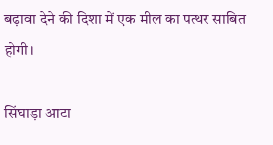बढ़ावा देने की दिशा में एक मील का पत्थर साबित होगी।

सिंघाड़ा आटा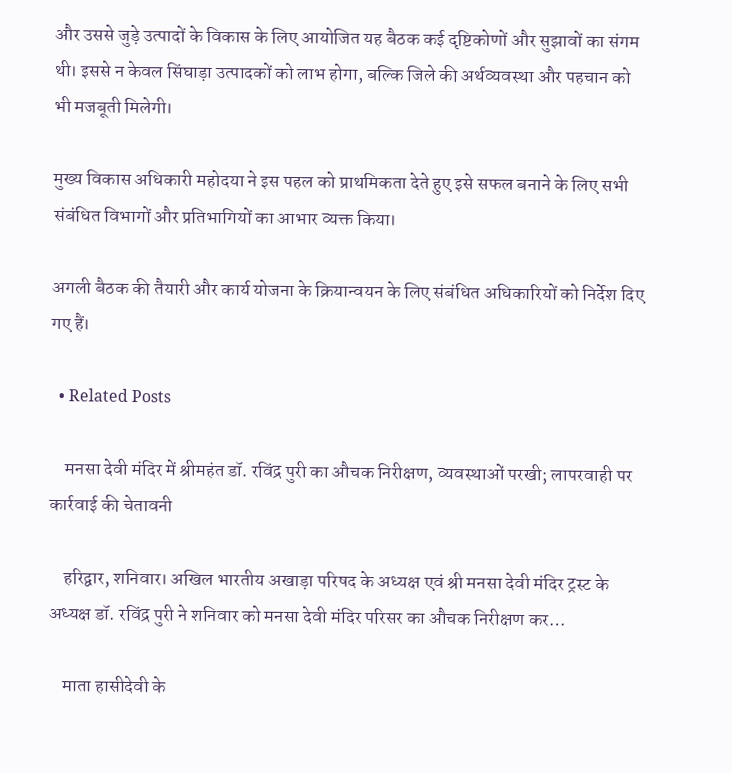और उससे जुड़े उत्पादों के विकास के लिए आयोजित यह बैठक कई दृष्टिकोणों और सुझावों का संगम थी। इससे न केवल सिंघाड़ा उत्पादकों को लाभ होगा, बल्कि जिले की अर्थव्यवस्था और पहचान को भी मजबूती मिलेगी।

मुख्य विकास अधिकारी महोदया ने इस पहल को प्राथमिकता देते हुए इसे सफल बनाने के लिए सभी संबंधित विभागों और प्रतिभागियों का आभार व्यक्त किया।

अगली बैठक की तैयारी और कार्य योजना के क्रियान्वयन के लिए संबंधित अधिकारियों को निर्देश दिए गए हैं।

  • Related Posts

    मनसा देवी मंदिर में श्रीमहंत डॉ. रविंद्र पुरी का औचक निरीक्षण, व्यवस्थाओं परखी; लापरवाही पर कार्रवाई की चेतावनी

    हरिद्वार, शनिवार। अखिल भारतीय अखाड़ा परिषद के अध्यक्ष एवं श्री मनसा देवी मंदिर ट्रस्ट के अध्यक्ष डॉ. रविंद्र पुरी ने शनिवार को मनसा देवी मंदिर परिसर का औचक निरीक्षण कर…

    माता हासीदेवी के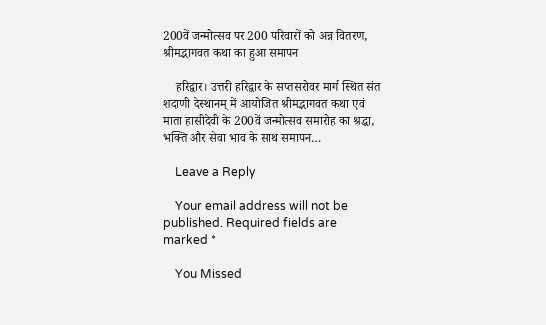200वें जन्मोत्सव पर 200 परिवारों को अन्न वितरण, श्रीमद्भागवत कथा का हुआ समापन

    हरिद्वार। उत्तरी हरिद्वार के सप्तसरोवर मार्ग स्थित संत शदाणी देस्थानम् में आयोजित श्रीमद्भागवत कथा एवं माता हासीदेवी के 200वें जन्मोत्सव समारोह का श्रद्धा, भक्ति और सेवा भाव के साथ समापन…

    Leave a Reply

    Your email address will not be published. Required fields are marked *

    You Missed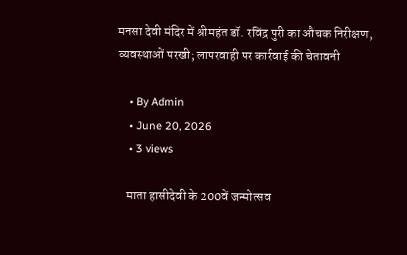मनसा देवी मंदिर में श्रीमहंत डॉ. रविंद्र पुरी का औचक निरीक्षण, व्यवस्थाओं परखी; लापरवाही पर कार्रवाई की चेतावनी

    • By Admin
    • June 20, 2026
    • 3 views

    माता हासीदेवी के 200वें जन्मोत्सव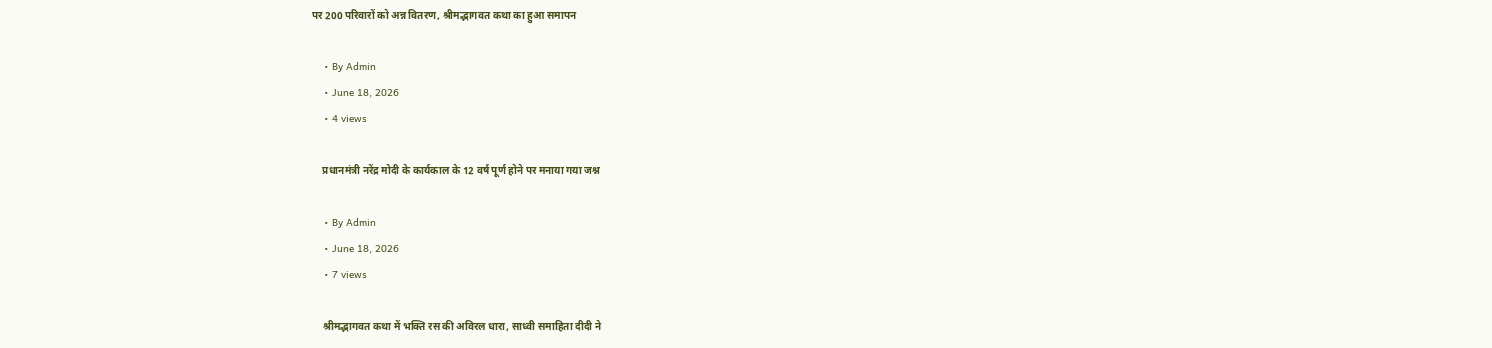पर 200 परिवारों को अन्न वितरण, श्रीमद्भागवत कथा का हुआ समापन

    • By Admin
    • June 18, 2026
    • 4 views

    प्रधानमंत्री नरेंद्र मोदी के कार्यकाल के 12 वर्ष पूर्ण होने पर मनाया गया जश्न

    • By Admin
    • June 18, 2026
    • 7 views

    श्रीमद्भागवत कथा में भक्ति रस की अविरल धारा, साध्वी समाहिता दीदी ने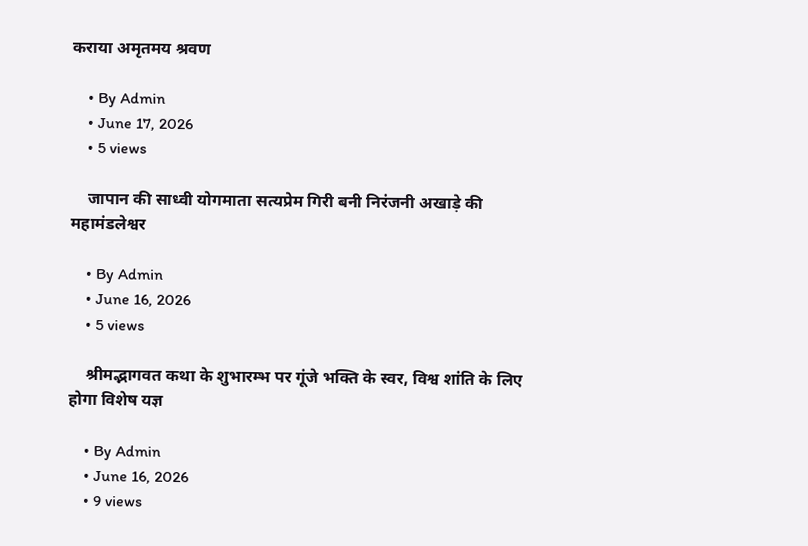कराया अमृतमय श्रवण

    • By Admin
    • June 17, 2026
    • 5 views

    जापान की साध्वी योगमाता सत्यप्रेम गिरी बनी निरंजनी अखाड़े की महामंडलेश्वर

    • By Admin
    • June 16, 2026
    • 5 views

    श्रीमद्भागवत कथा के शुभारम्भ पर गूंजे भक्ति के स्वर, विश्व शांति के लिए होगा विशेष यज्ञ

    • By Admin
    • June 16, 2026
    • 9 views